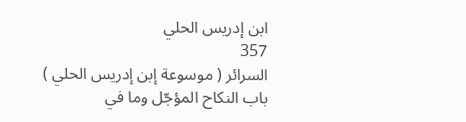ابن إدريس الحلي
357
السرائر ( موسوعة إبن إدريس الحلي )
باب النكاح المؤجّل وما في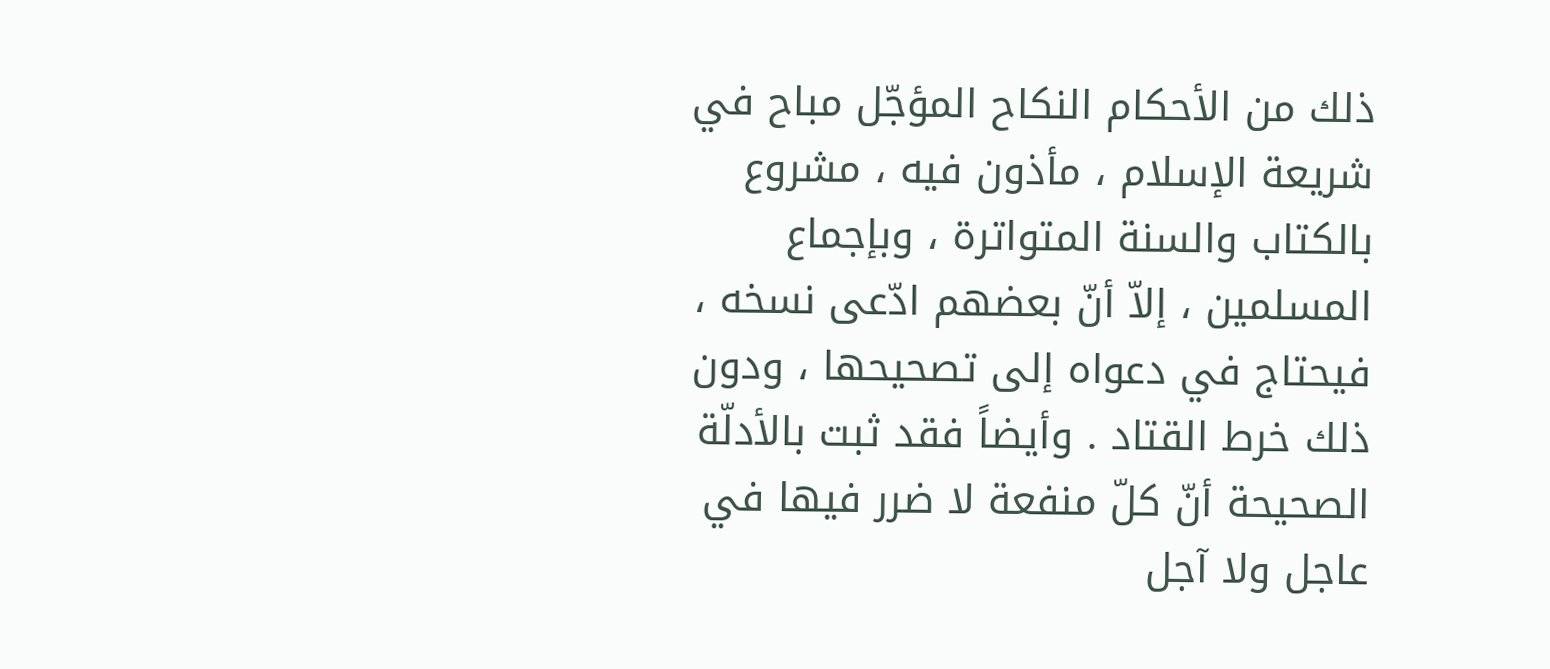ذلك من الأحكام النكاح المؤجّل مباح في شريعة الإسلام ، مأذون فيه ، مشروع بالكتاب والسنة المتواترة ، وبإجماع المسلمين ، إلاّ أنّ بعضهم ادّعى نسخه ، فيحتاج في دعواه إلى تصحيحها ، ودون ذلك خرط القتاد . وأيضاً فقد ثبت بالأدلّة الصحيحة أنّ كلّ منفعة لا ضرر فيها في عاجل ولا آجل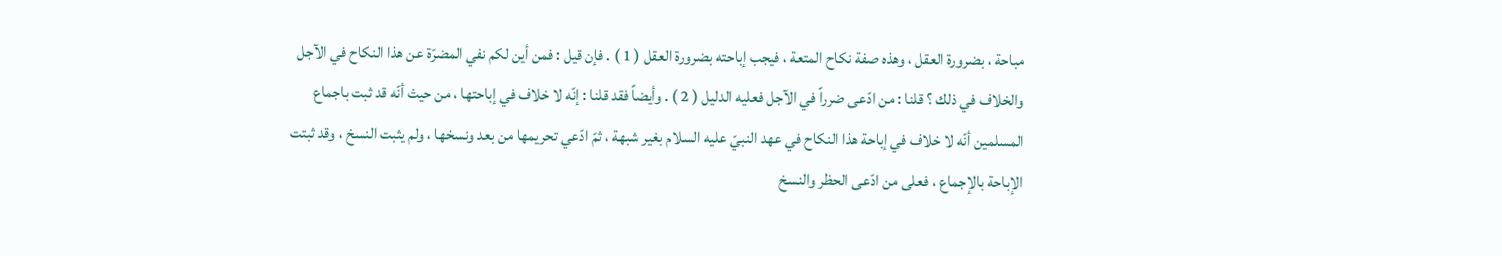مباحة ، بضرورة العقل ، وهذه صفة نكاح المتعة ، فيجب إباحته بضرورة العقل ( 1 ) . فإن قيل : فمن أين لكم نفي المضرّة عن هذا النكاح في الآجل والخلاف في ذلك ؟ قلنا : من ادّعى ضرراً في الآجل فعليه الدليل ( 2 ) . وأيضاً فقد قلنا : إنّه لا خلاف في إباحتها ، من حيث أنّه قد ثبت باجماع المسلمين أنّه لا خلاف في إباحة هذا النكاح في عهد النبيّ عليه السلام بغير شبهة ، ثمّ ادّعي تحريمها من بعد ونسخها ، ولم يثبت النسخ ، وقد ثبتت الإباحة بالإجماع ، فعلى من ادّعى الحظر والنسخ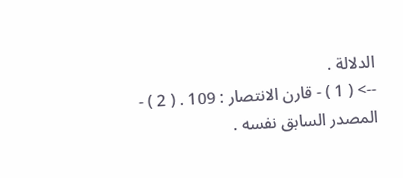الدلالة .
--> ( 1 ) - قارن الانتصار : 109 . ( 2 ) - المصدر السابق نفسه .